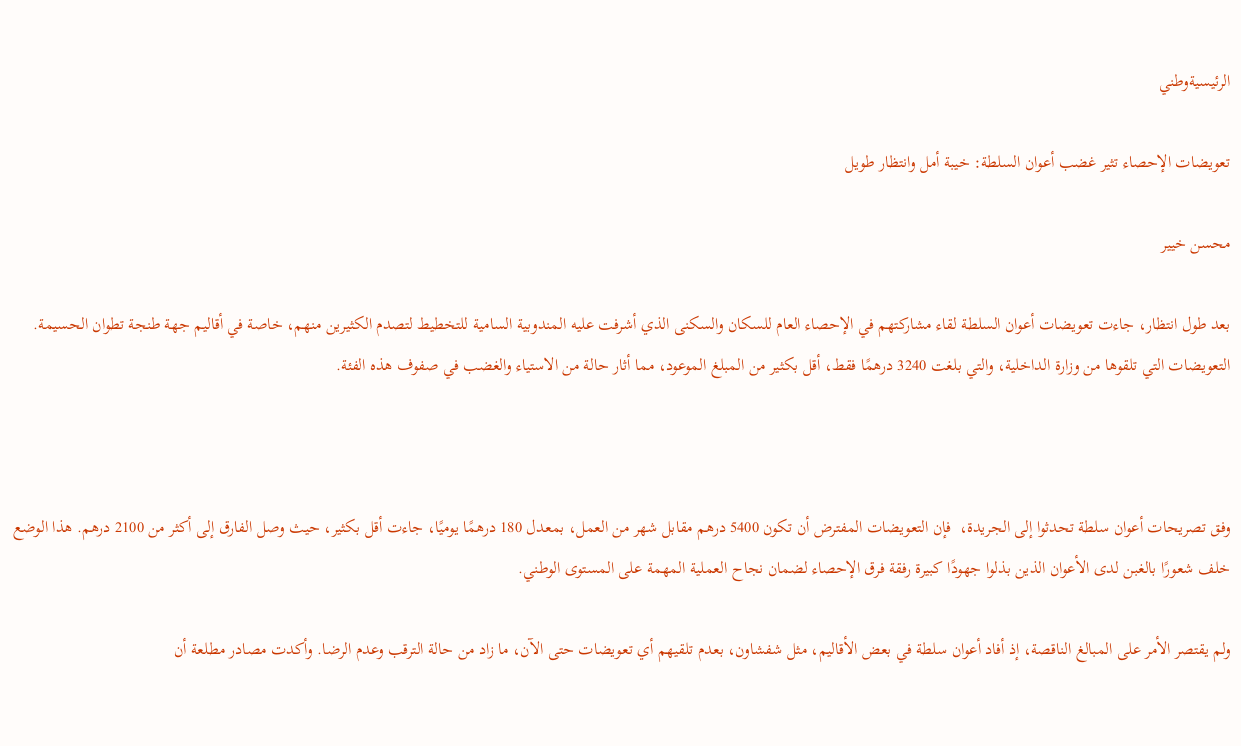الرئيسيةوطني

تعويضات الإحصاء تثير غضب أعوان السلطة: خيبة أمل وانتظار طويل

محسن خيير

بعد طول انتظار، جاءت تعويضات أعوان السلطة لقاء مشاركتهم في الإحصاء العام للسكان والسكنى الذي أشرفت عليه المندوبية السامية للتخطيط لتصدم الكثيرين منهم، خاصة في أقاليم جهة طنجة تطوان الحسيمة. التعويضات التي تلقوها من وزارة الداخلية، والتي بلغت 3240 درهمًا فقط، أقل بكثير من المبلغ الموعود، مما أثار حالة من الاستياء والغضب في صفوف هذه الفئة.



وفق تصريحات أعوان سلطة تحدثوا إلى الجريدة،  فإن التعويضات المفترض أن تكون 5400 درهم مقابل شهر من العمل، بمعدل 180 درهمًا يوميًا، جاءت أقل بكثير، حيث وصل الفارق إلى أكثر من 2100 درهم. هذا الوضع خلف شعورًا بالغبن لدى الأعوان الذين بذلوا جهودًا كبيرة رفقة فرق الإحصاء لضمان نجاح العملية المهمة على المستوى الوطني.

ولم يقتصر الأمر على المبالغ الناقصة، إذ أفاد أعوان سلطة في بعض الأقاليم، مثل شفشاون، بعدم تلقيهم أي تعويضات حتى الآن، ما زاد من حالة الترقب وعدم الرضا. وأكدت مصادر مطلعة أن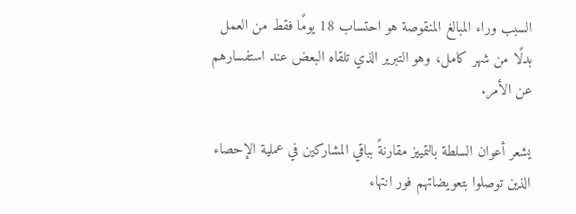السبب وراء المبالغ المنقوصة هو احتساب 18 يومًا فقط من العمل بدلًا من شهر كامل، وهو التبرير الذي تلقاه البعض عند استفسارهم عن الأمر.

يشعر أعوان السلطة بالتمييز مقارنةً بباقي المشاركين في عملية الإحصاء الذين توصلوا بتعويضاتهم فور انتهاء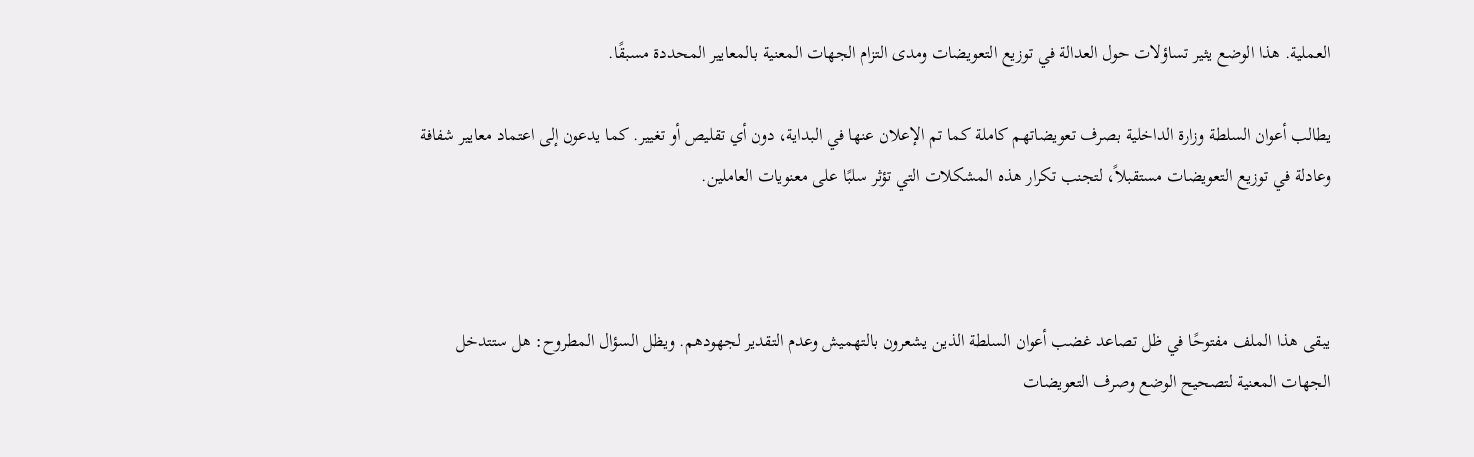العملية. هذا الوضع يثير تساؤلات حول العدالة في توزيع التعويضات ومدى التزام الجهات المعنية بالمعايير المحددة مسبقًا.

يطالب أعوان السلطة وزارة الداخلية بصرف تعويضاتهم كاملة كما تم الإعلان عنها في البداية، دون أي تقليص أو تغيير. كما يدعون إلى اعتماد معايير شفافة وعادلة في توزيع التعويضات مستقبلاً، لتجنب تكرار هذه المشكلات التي تؤثر سلبًا على معنويات العاملين.



يبقى هذا الملف مفتوحًا في ظل تصاعد غضب أعوان السلطة الذين يشعرون بالتهميش وعدم التقدير لجهودهم. ويظل السؤال المطروح: هل ستتدخل الجهات المعنية لتصحيح الوضع وصرف التعويضات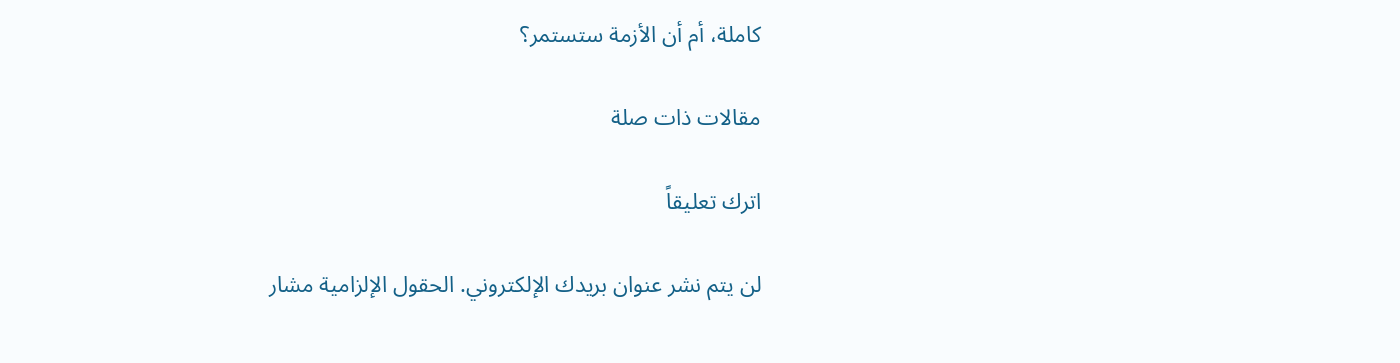كاملة، أم أن الأزمة ستستمر؟

مقالات ذات صلة

اترك تعليقاً

لن يتم نشر عنوان بريدك الإلكتروني. الحقول الإلزامية مشار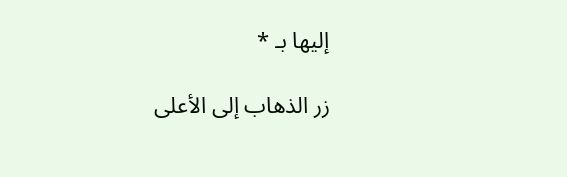إليها بـ *

زر الذهاب إلى الأعلى